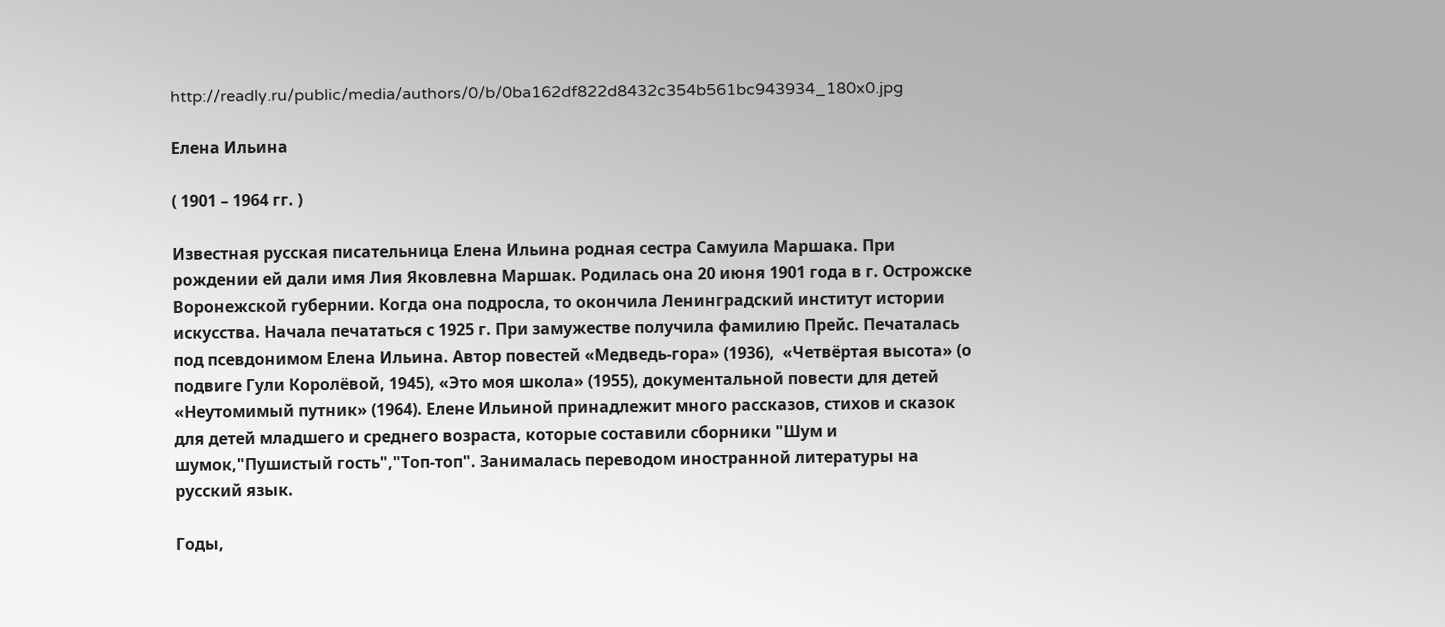http://readly.ru/public/media/authors/0/b/0ba162df822d8432c354b561bc943934_180x0.jpg

Елена Ильина

( 1901 – 1964 гг. )

Известная русская писательница Елена Ильина родная сестра Самуила Маршака. При рождении ей дали имя Лия Яковлевна Маршак. Родилась она 20 июня 1901 года в г. Острожске Воронежской губернии. Когда она подросла, то окончила Ленинградский институт истории искусства. Начала печататься с 1925 г. При замужестве получила фамилию Прейс. Печаталась под псевдонимом Елена Ильина. Автор повестей «Медведь-гора» (1936),  «Четвёртая высота» (о подвиге Гули Королёвой, 1945), «Это моя школа» (1955), документальной повести для детей «Неутомимый путник» (1964). Елене Ильиной принадлежит много рассказов, стихов и сказок для детей младшего и среднего возраста, которые составили сборники "Шум и шумок,"Пушистый гость","Топ-топ". Занималась переводом иностранной литературы на русский язык.

Годы,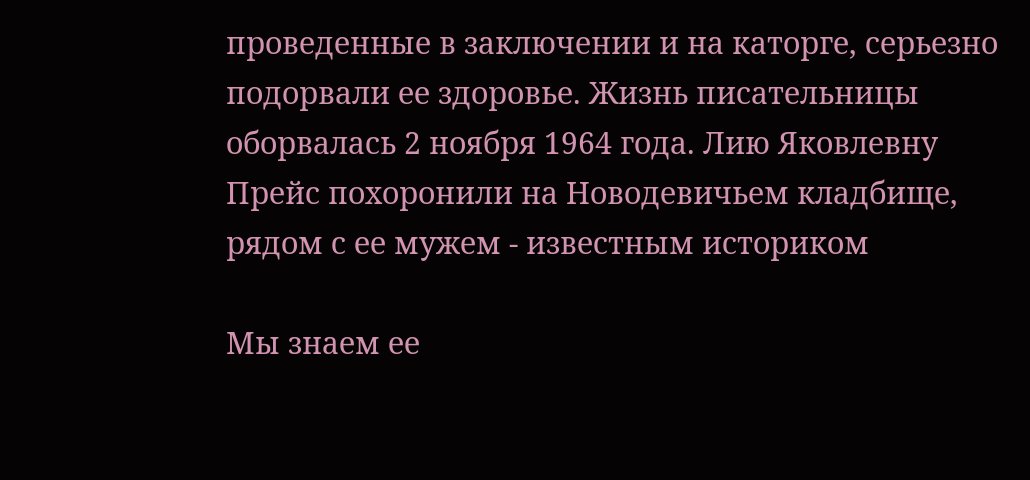проведенные в заключении и на каторге, серьезно подорвали ее здоровье. Жизнь писательницы оборвалась 2 ноября 1964 года. Лию Яковлевну Прейс похоронили на Новодевичьем кладбище, рядом с ее мужем - известным историком

Мы знаем ее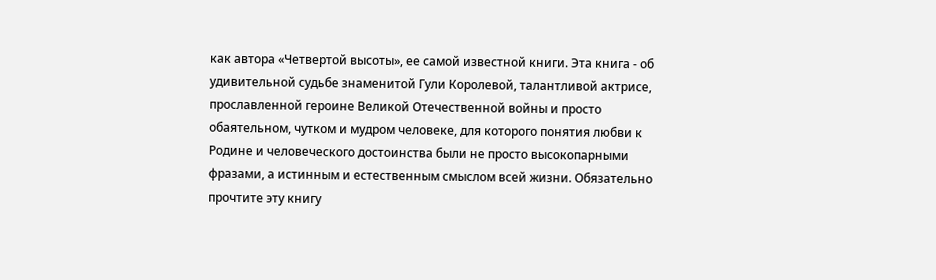как автора «Четвертой высоты», ее самой известной книги. Эта книга - об удивительной судьбе знаменитой Гули Королевой, талантливой актрисе, прославленной героине Великой Отечественной войны и просто обаятельном, чутком и мудром человеке, для которого понятия любви к Родине и человеческого достоинства были не просто высокопарными фразами, а истинным и естественным смыслом всей жизни. Обязательно прочтите эту книгу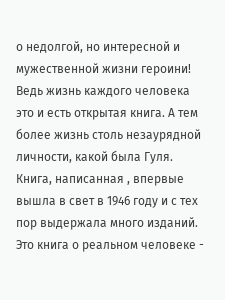о недолгой, но интересной и мужественной жизни героини! Ведь жизнь каждого человека это и есть открытая книга. А тем более жизнь столь незаурядной личности, какой была Гуля.
Книга, написанная , впервые вышла в свет в 1946 году и с тех пор выдержала много изданий. Это книга о реальном человеке -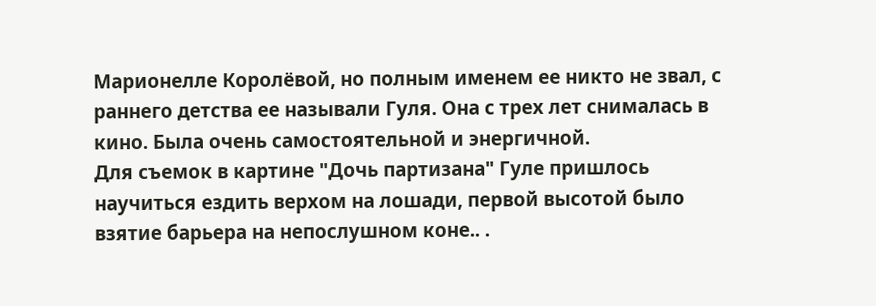Марионелле Королёвой, но полным именем ее никто не звал, с раннего детства ее называли Гуля. Она с трех лет снималась в кино. Была очень самостоятельной и энергичной.
Для съемок в картине "Дочь партизана" Гуле пришлось научиться ездить верхом на лошади, первой высотой было взятие барьера на непослушном коне.. .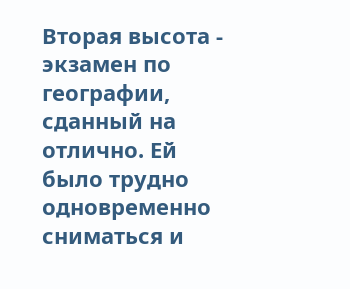Вторая высота - экзамен по географии, сданный на отлично. Ей было трудно одновременно сниматься и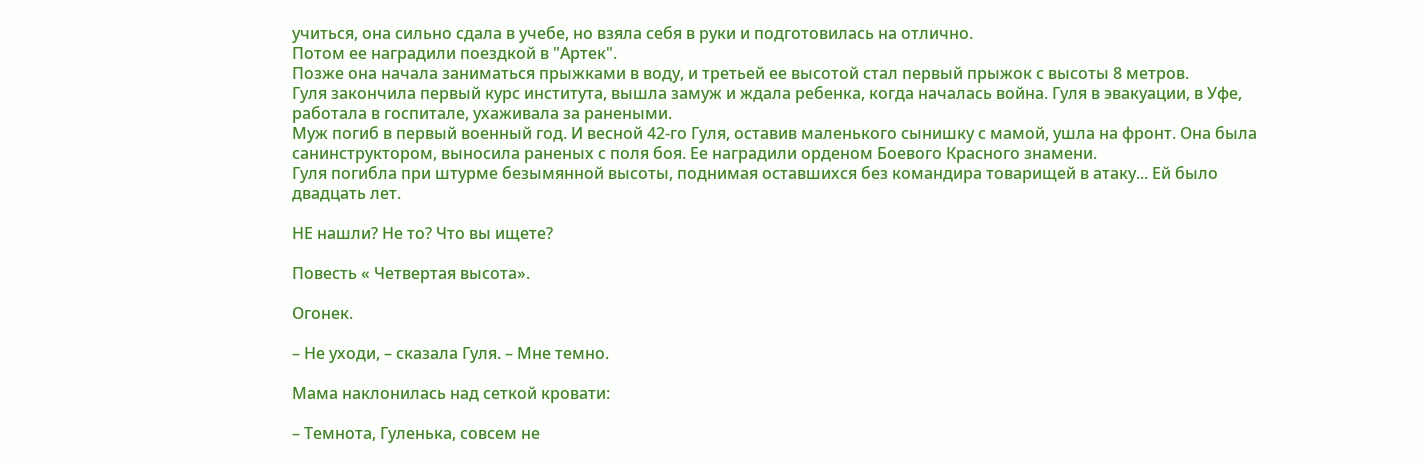учиться, она сильно сдала в учебе, но взяла себя в руки и подготовилась на отлично.
Потом ее наградили поездкой в "Артек".
Позже она начала заниматься прыжками в воду, и третьей ее высотой стал первый прыжок с высоты 8 метров.
Гуля закончила первый курс института, вышла замуж и ждала ребенка, когда началась война. Гуля в эвакуации, в Уфе, работала в госпитале, ухаживала за ранеными.
Муж погиб в первый военный год. И весной 42-го Гуля, оставив маленького сынишку с мамой, ушла на фронт. Она была санинструктором, выносила раненых с поля боя. Ее наградили орденом Боевого Красного знамени.
Гуля погибла при штурме безымянной высоты, поднимая оставшихся без командира товарищей в атаку... Ей было двадцать лет.

НЕ нашли? Не то? Что вы ищете?

Повесть « Четвертая высота».

Огонек.

– Не уходи, – сказала Гуля. – Мне темно.

Мама наклонилась над сеткой кровати:

– Темнота, Гуленька, совсем не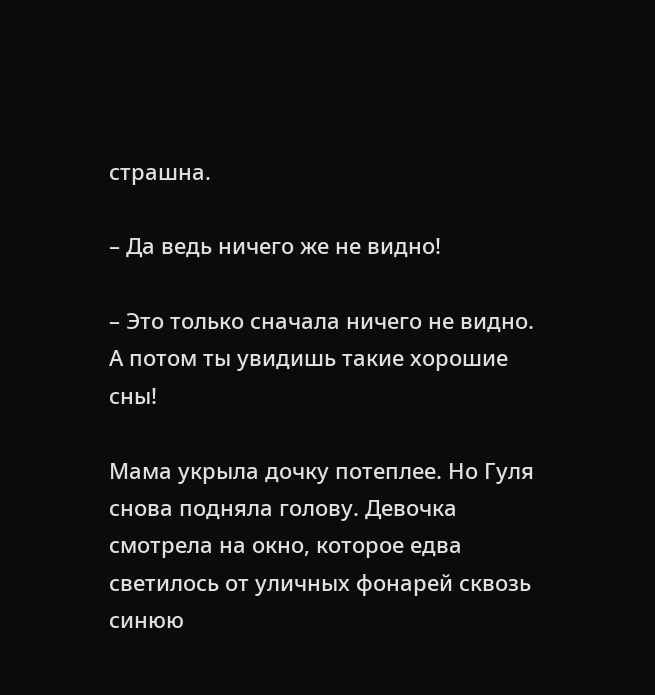страшна.

– Да ведь ничего же не видно!

– Это только сначала ничего не видно. А потом ты увидишь такие хорошие сны!

Мама укрыла дочку потеплее. Но Гуля снова подняла голову. Девочка смотрела на окно, которое едва светилось от уличных фонарей сквозь синюю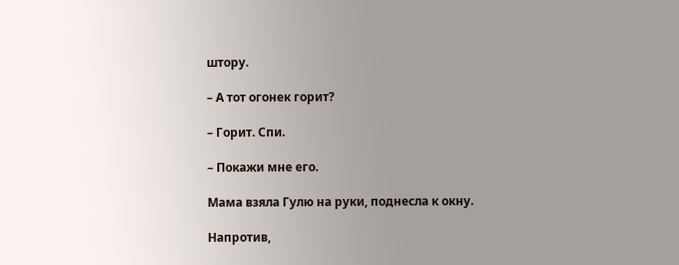штору.

– А тот огонек горит?

– Горит. Спи.

– Покажи мне его.

Мама взяла Гулю на руки, поднесла к окну.

Напротив,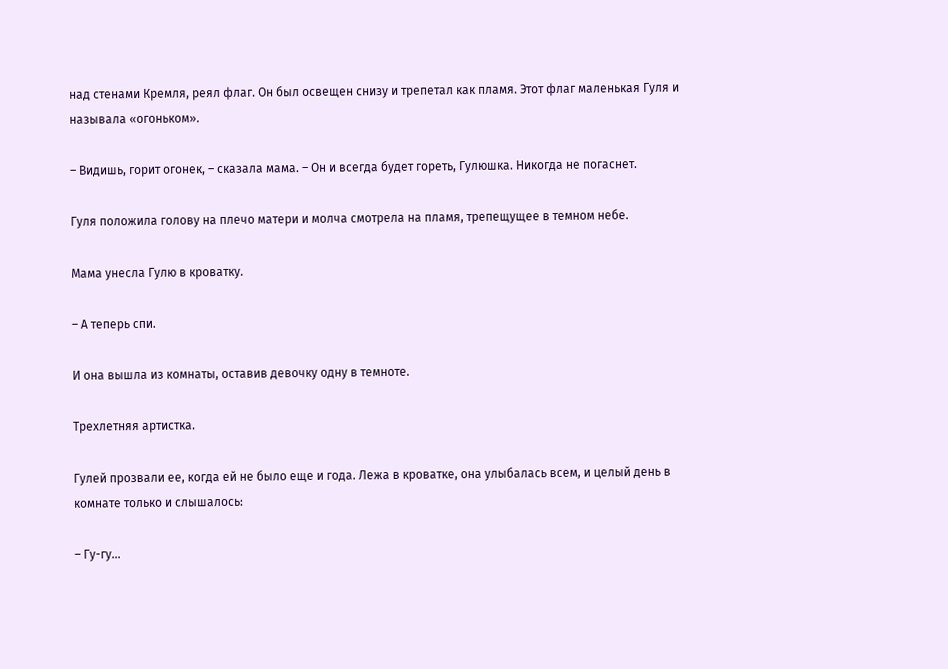над стенами Кремля, реял флаг. Он был освещен снизу и трепетал как пламя. Этот флаг маленькая Гуля и называла «огоньком».

– Видишь, горит огонек, – сказала мама. – Он и всегда будет гореть, Гулюшка. Никогда не погаснет.

Гуля положила голову на плечо матери и молча смотрела на пламя, трепещущее в темном небе.

Мама унесла Гулю в кроватку.

– А теперь спи.

И она вышла из комнаты, оставив девочку одну в темноте.

Трехлетняя артистка.

Гулей прозвали ее, когда ей не было еще и года. Лежа в кроватке, она улыбалась всем, и целый день в комнате только и слышалось:

– Гу-гу…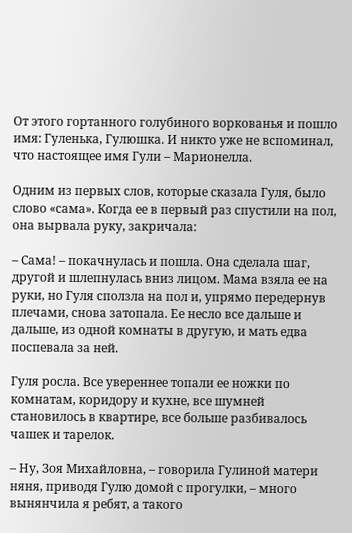От этого гортанного голубиного воркованья и пошло имя: Гуленька, Гулюшка. И никто уже не вспоминал, что настоящее имя Гули – Марионелла.

Одним из первых слов, которые сказала Гуля, было слово «сама». Когда ее в первый раз спустили на пол, она вырвала руку, закричала:

– Сама! – покачнулась и пошла. Она сделала шаг, другой и шлепнулась вниз лицом. Мама взяла ее на руки, но Гуля сползла на пол и, упрямо передернув плечами, снова затопала. Ее несло все дальше и дальше, из одной комнаты в другую, и мать едва поспевала за ней.

Гуля росла. Все увереннее топали ее ножки по комнатам, коридору и кухне, все шумней становилось в квартире, все больше разбивалось чашек и тарелок.

– Ну, Зоя Михайловна, – говорила Гулиной матери няня, приводя Гулю домой с прогулки, – много вынянчила я ребят, а такого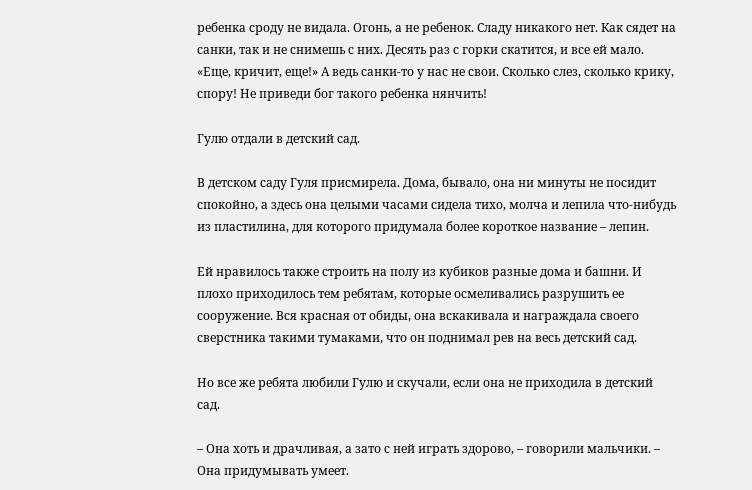ребенка сроду не видала. Огонь, а не ребенок. Сладу никакого нет. Как сядет на санки, так и не снимешь с них. Десять раз с горки скатится, и все ей мало. «Еще, кричит, еще!» А ведь санки-то у нас не свои. Сколько слез, сколько крику, спору! Не приведи бог такого ребенка нянчить!

Гулю отдали в детский сад.

В детском саду Гуля присмирела. Дома, бывало, она ни минуты не посидит спокойно, а здесь она целыми часами сидела тихо, молча и лепила что-нибудь из пластилина, для которого придумала более короткое название – лепин.

Ей нравилось также строить на полу из кубиков разные дома и башни. И плохо приходилось тем ребятам, которые осмеливались разрушить ее сооружение. Вся красная от обиды, она вскакивала и награждала своего сверстника такими тумаками, что он поднимал рев на весь детский сад.

Но все же ребята любили Гулю и скучали, если она не приходила в детский сад.

– Она хоть и драчливая, а зато с ней играть здорово, – говорили мальчики. – Она придумывать умеет.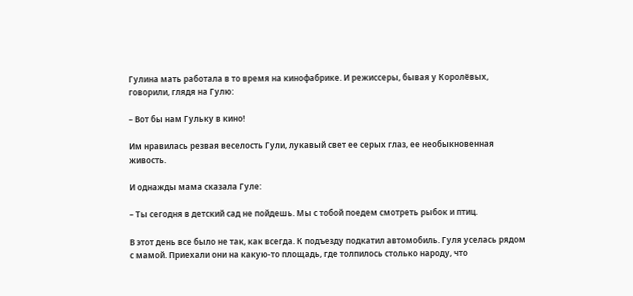Гулина мать работала в то время на кинофабрике. И режиссеры, бывая у Королёвых, говорили, глядя на Гулю:

– Вот бы нам Гульку в кино!

Им нравилась резвая веселость Гули, лукавый свет ее серых глаз, ее необыкновенная живость.

И однажды мама сказала Гуле:

– Ты сегодня в детский сад не пойдешь. Мы с тобой поедем смотреть рыбок и птиц.

В этот день все было не так, как всегда. К подъезду подкатил автомобиль. Гуля уселась рядом с мамой. Приехали они на какую-то площадь, где толпилось столько народу, что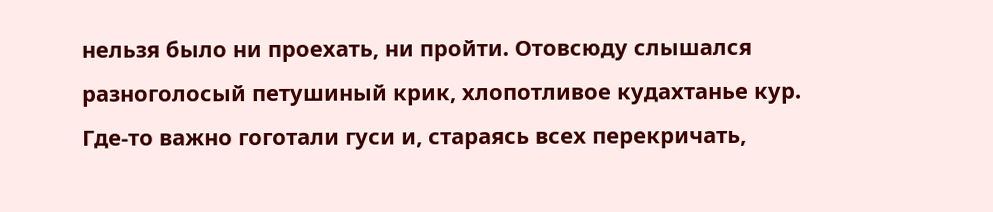нельзя было ни проехать, ни пройти. Отовсюду слышался разноголосый петушиный крик, хлопотливое кудахтанье кур. Где-то важно гоготали гуси и, стараясь всех перекричать,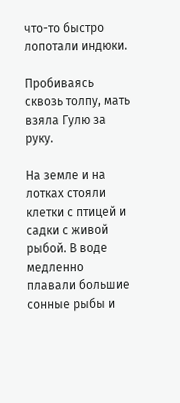что-то быстро лопотали индюки.

Пробиваясь сквозь толпу, мать взяла Гулю за руку.

На земле и на лотках стояли клетки с птицей и садки с живой рыбой. В воде медленно плавали большие сонные рыбы и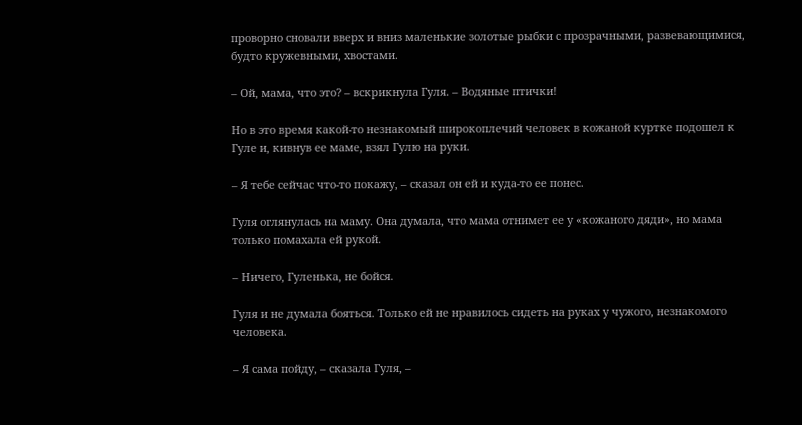проворно сновали вверх и вниз маленькие золотые рыбки с прозрачными, развевающимися, будто кружевными, хвостами.

– Ой, мама, что это? – вскрикнула Гуля. – Водяные птички!

Но в это время какой-то незнакомый широкоплечий человек в кожаной куртке подошел к Гуле и, кивнув ее маме, взял Гулю на руки.

– Я тебе сейчас что-то покажу, – сказал он ей и куда-то ее понес.

Гуля оглянулась на маму. Она думала, что мама отнимет ее у «кожаного дяди», но мама только помахала ей рукой.

– Ничего, Гуленька, не бойся.

Гуля и не думала бояться. Только ей не нравилось сидеть на руках у чужого, незнакомого человека.

– Я сама пойду, – сказала Гуля, –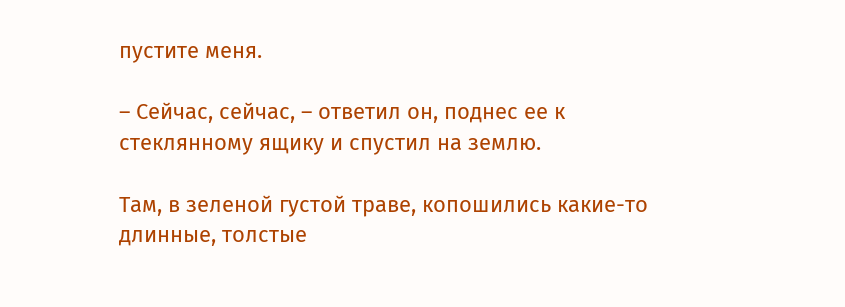пустите меня.

– Сейчас, сейчас, – ответил он, поднес ее к стеклянному ящику и спустил на землю.

Там, в зеленой густой траве, копошились какие-то длинные, толстые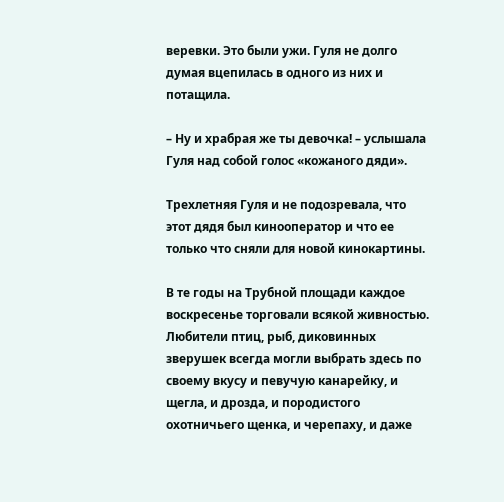веревки. Это были ужи. Гуля не долго думая вцепилась в одного из них и потащила.

– Ну и храбрая же ты девочка! – услышала Гуля над собой голос «кожаного дяди».

Трехлетняя Гуля и не подозревала, что этот дядя был кинооператор и что ее только что сняли для новой кинокартины.

В те годы на Трубной площади каждое воскресенье торговали всякой живностью. Любители птиц, рыб, диковинных зверушек всегда могли выбрать здесь по своему вкусу и певучую канарейку, и щегла, и дрозда, и породистого охотничьего щенка, и черепаху, и даже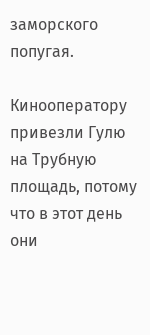заморского попугая.

Кинооператору привезли Гулю на Трубную площадь, потому что в этот день они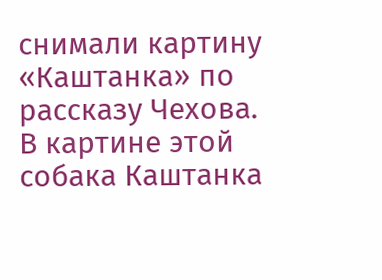снимали картину «Каштанка» по рассказу Чехова. В картине этой собака Каштанка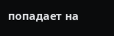попадает на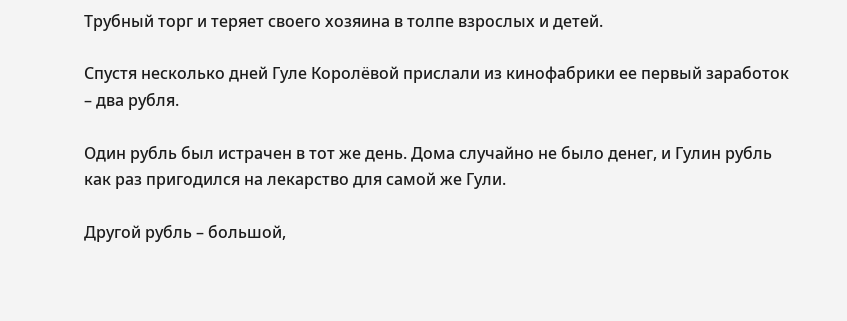Трубный торг и теряет своего хозяина в толпе взрослых и детей.

Спустя несколько дней Гуле Королёвой прислали из кинофабрики ее первый заработок – два рубля.

Один рубль был истрачен в тот же день. Дома случайно не было денег, и Гулин рубль как раз пригодился на лекарство для самой же Гули.

Другой рубль – большой,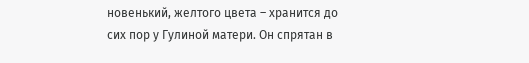новенький, желтого цвета – хранится до сих пор у Гулиной матери. Он спрятан в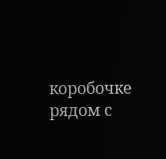коробочке рядом с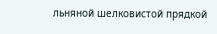льняной шелковистой прядкой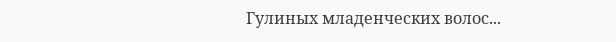Гулиных младенческих волос...